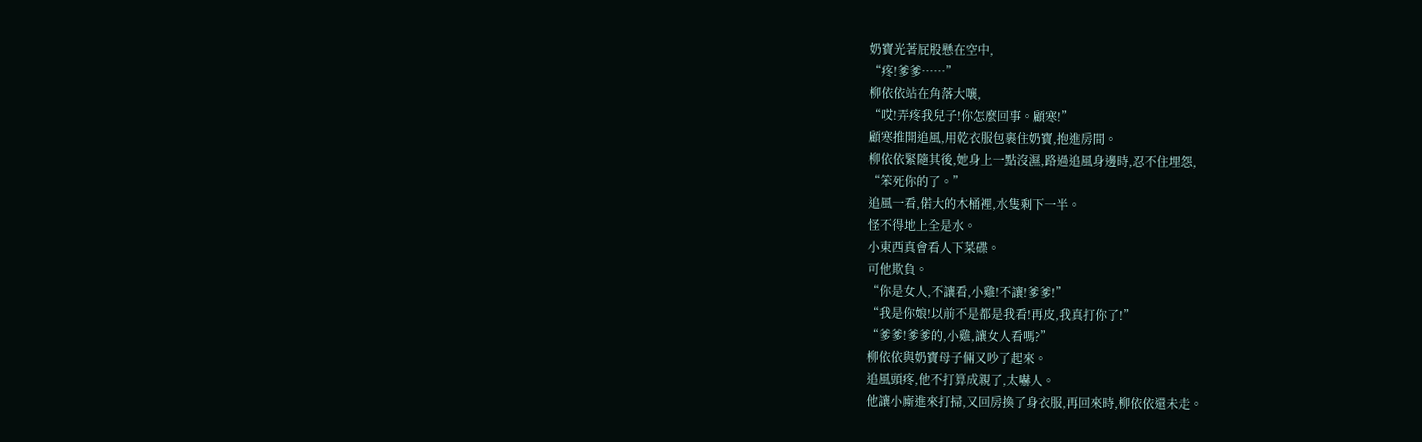奶寶光著屁股懸在空中,
“疼!爹爹……”
柳依依站在角落大嚷,
“哎!弄疼我兒子!你怎麼回事。顧寒!”
顧寒推開追風,用乾衣服包裹住奶寶,抱進房間。
柳依依緊隨其後,她身上一點沒濕,路過追風身邊時,忍不住埋怨,
“笨死你的了。”
追風一看,偌大的木桶裡,水隻剩下一半。
怪不得地上全是水。
小東西真會看人下菜碟。
可他欺負。
“你是女人,不讓看,小雞!不讓!爹爹!”
“我是你娘!以前不是都是我看!再皮,我真打你了!”
“爹爹!爹爹的,小雞,讓女人看嗎?”
柳依依與奶寶母子倆又吵了起來。
追風頭疼,他不打算成親了,太嚇人。
他讓小廝進來打掃,又回房換了身衣服,再回來時,柳依依還未走。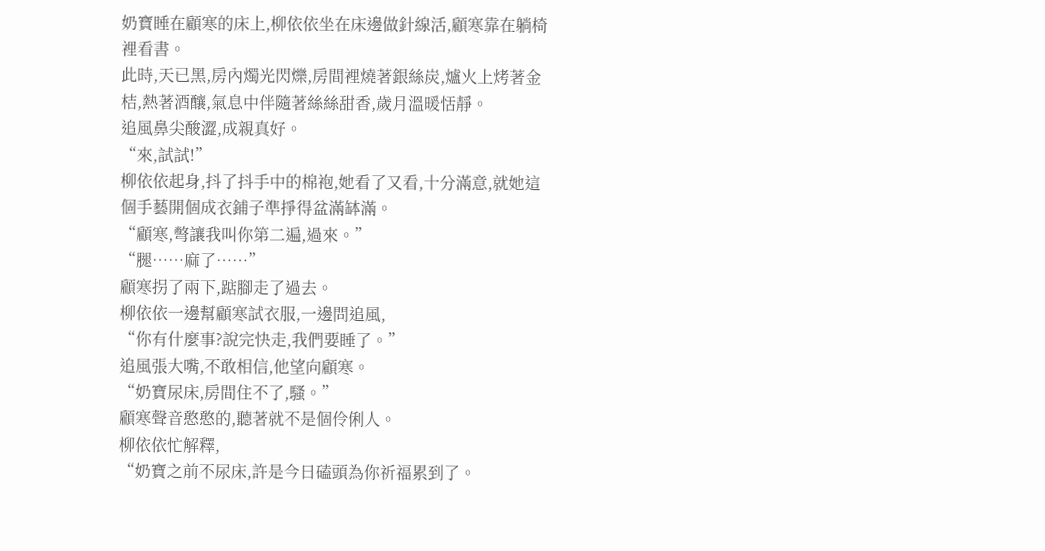奶寶睡在顧寒的床上,柳依依坐在床邊做針線活,顧寒靠在躺椅裡看書。
此時,天已黑,房內燭光閃爍,房間裡燒著銀絲炭,爐火上烤著金桔,熱著酒釀,氣息中伴隨著絲絲甜香,歲月溫暖恬靜。
追風鼻尖酸澀,成親真好。
“來,試試!”
柳依依起身,抖了抖手中的棉袍,她看了又看,十分滿意,就她這個手藝開個成衣鋪子準掙得盆滿缽滿。
“顧寒,彆讓我叫你第二遍,過來。”
“腿……麻了……”
顧寒拐了兩下,踮腳走了過去。
柳依依一邊幫顧寒試衣服,一邊問追風,
“你有什麼事?說完快走,我們要睡了。”
追風張大嘴,不敢相信,他望向顧寒。
“奶寶尿床,房間住不了,騷。”
顧寒聲音憨憨的,聽著就不是個伶俐人。
柳依依忙解釋,
“奶寶之前不尿床,許是今日磕頭為你祈福累到了。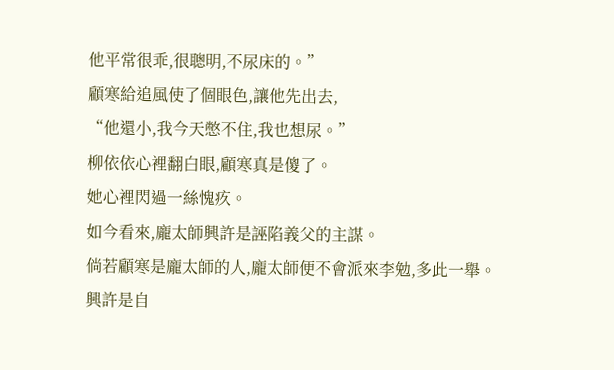他平常很乖,很聰明,不尿床的。”
顧寒給追風使了個眼色,讓他先出去,
“他還小,我今天憋不住,我也想尿。”
柳依依心裡翻白眼,顧寒真是傻了。
她心裡閃過一絲愧疚。
如今看來,龐太師興許是誣陷義父的主謀。
倘若顧寒是龐太師的人,龐太師便不會派來李勉,多此一舉。
興許是自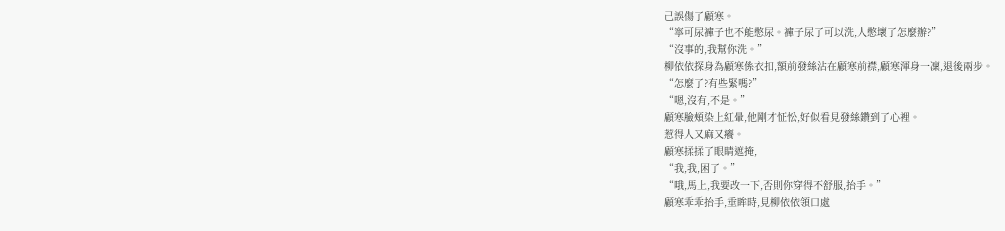己誤傷了顧寒。
“寧可尿褲子也不能憋尿。褲子尿了可以洗,人憋壞了怎麼辦?”
“沒事的,我幫你洗。”
柳依依探身為顧寒係衣扣,額前發絲沾在顧寒前襟,顧寒渾身一凜,退後兩步。
“怎麼了?有些緊嗎?”
“嗯,沒有,不是。”
顧寒臉頰染上紅暈,他剛才怔忪,好似看見發絲鑽到了心裡。
惹得人又麻又癢。
顧寒揉揉了眼睛遮掩,
“我,我,困了。”
“哦,馬上,我要改一下,否則你穿得不舒服,抬手。”
顧寒乖乖抬手,垂眸時,見柳依依領口處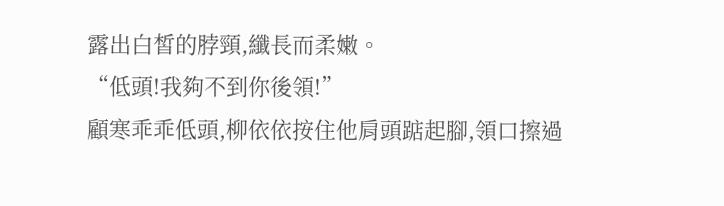露出白皙的脖頸,纖長而柔嫩。
“低頭!我夠不到你後領!”
顧寒乖乖低頭,柳依依按住他肩頭踮起腳,領口擦過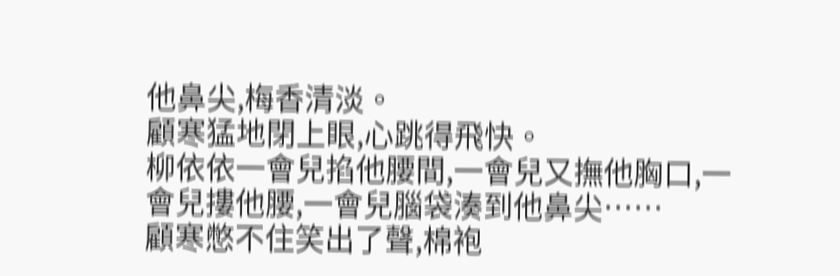他鼻尖,梅香清淡。
顧寒猛地閉上眼,心跳得飛快。
柳依依一會兒掐他腰間,一會兒又撫他胸口,一會兒摟他腰,一會兒腦袋湊到他鼻尖……
顧寒憋不住笑出了聲,棉袍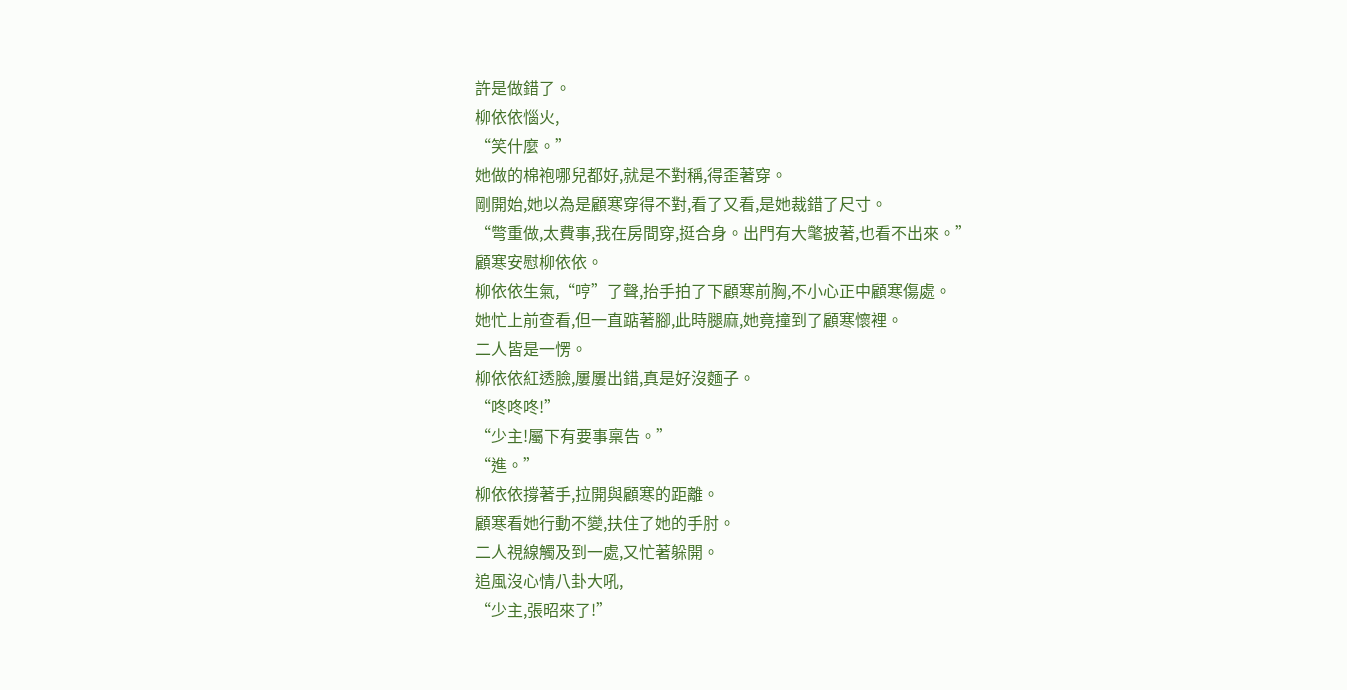許是做錯了。
柳依依惱火,
“笑什麼。”
她做的棉袍哪兒都好,就是不對稱,得歪著穿。
剛開始,她以為是顧寒穿得不對,看了又看,是她裁錯了尺寸。
“彆重做,太費事,我在房間穿,挺合身。出門有大氅披著,也看不出來。”
顧寒安慰柳依依。
柳依依生氣,“哼”了聲,抬手拍了下顧寒前胸,不小心正中顧寒傷處。
她忙上前查看,但一直踮著腳,此時腿麻,她竟撞到了顧寒懷裡。
二人皆是一愣。
柳依依紅透臉,屢屢出錯,真是好沒麵子。
“咚咚咚!”
“少主!屬下有要事稟告。”
“進。”
柳依依撐著手,拉開與顧寒的距離。
顧寒看她行動不變,扶住了她的手肘。
二人視線觸及到一處,又忙著躲開。
追風沒心情八卦大吼,
“少主,張昭來了!”